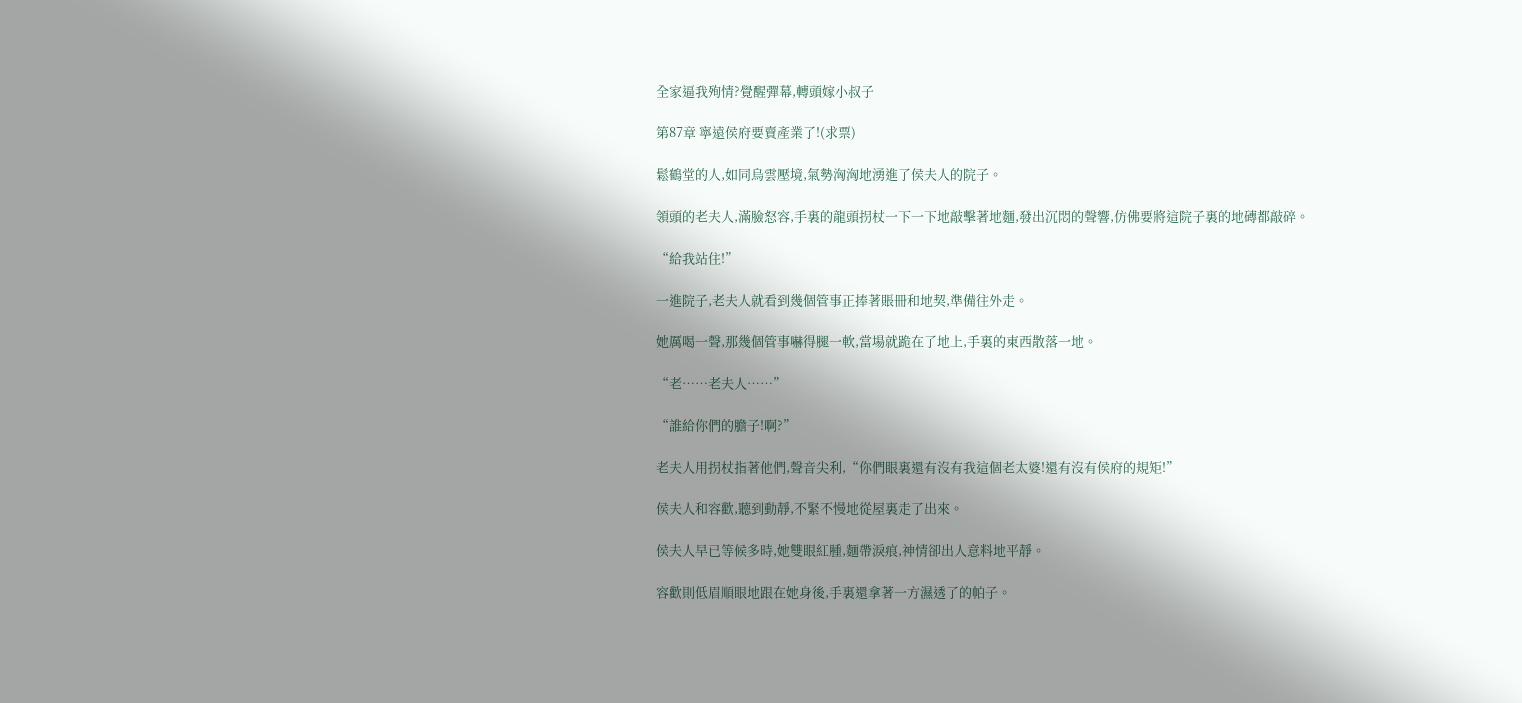全家逼我殉情?覺醒彈幕,轉頭嫁小叔子

第87章 寧遠侯府要賣產業了!(求票)

鬆鶴堂的人,如同烏雲壓境,氣勢洶洶地湧進了侯夫人的院子。

領頭的老夫人,滿臉怒容,手裏的龍頭拐杖一下一下地敲擊著地麵,發出沉悶的聲響,仿佛要將這院子裏的地磚都敲碎。

“給我站住!”

一進院子,老夫人就看到幾個管事正捧著賬冊和地契,準備往外走。

她厲喝一聲,那幾個管事嚇得腿一軟,當場就跪在了地上,手裏的東西散落一地。

“老……老夫人……”

“誰給你們的膽子!啊?”

老夫人用拐杖指著他們,聲音尖利,“你們眼裏還有沒有我這個老太婆!還有沒有侯府的規矩!”

侯夫人和容歡,聽到動靜,不緊不慢地從屋裏走了出來。

侯夫人早已等候多時,她雙眼紅腫,麵帶淚痕,神情卻出人意料地平靜。

容歡則低眉順眼地跟在她身後,手裏還拿著一方濕透了的帕子。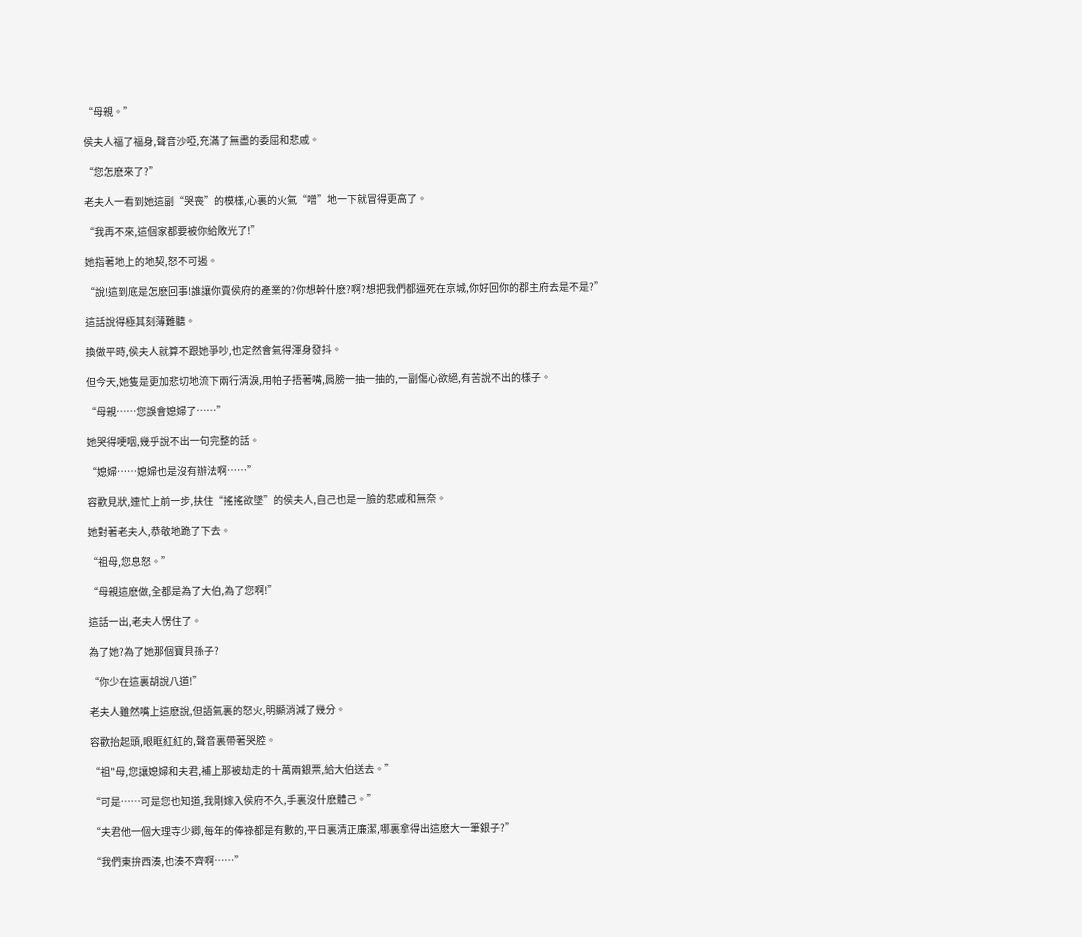“母親。”

侯夫人福了福身,聲音沙啞,充滿了無盡的委屈和悲戚。

“您怎麽來了?”

老夫人一看到她這副“哭喪”的模樣,心裏的火氣“噌”地一下就冒得更高了。

“我再不來,這個家都要被你給敗光了!”

她指著地上的地契,怒不可遏。

“說!這到底是怎麽回事!誰讓你賣侯府的產業的?你想幹什麽?啊?想把我們都逼死在京城,你好回你的郡主府去是不是?”

這話說得極其刻薄難聽。

換做平時,侯夫人就算不跟她爭吵,也定然會氣得渾身發抖。

但今天,她隻是更加悲切地流下兩行清淚,用帕子捂著嘴,肩膀一抽一抽的,一副傷心欲絕,有苦說不出的樣子。

“母親……您誤會媳婦了……”

她哭得哽咽,幾乎說不出一句完整的話。

“媳婦……媳婦也是沒有辦法啊……”

容歡見狀,連忙上前一步,扶住“搖搖欲墜”的侯夫人,自己也是一臉的悲戚和無奈。

她對著老夫人,恭敬地跪了下去。

“祖母,您息怒。”

“母親這麽做,全都是為了大伯,為了您啊!”

這話一出,老夫人愣住了。

為了她?為了她那個寶貝孫子?

“你少在這裏胡說八道!”

老夫人雖然嘴上這麽說,但語氣裏的怒火,明顯消減了幾分。

容歡抬起頭,眼眶紅紅的,聲音裏帶著哭腔。

“祖"母,您讓媳婦和夫君,補上那被劫走的十萬兩銀票,給大伯送去。”

“可是……可是您也知道,我剛嫁入侯府不久,手裏沒什麽體己。”

“夫君他一個大理寺少卿,每年的俸祿都是有數的,平日裏清正廉潔,哪裏拿得出這麽大一筆銀子?”

“我們東拚西湊,也湊不齊啊……”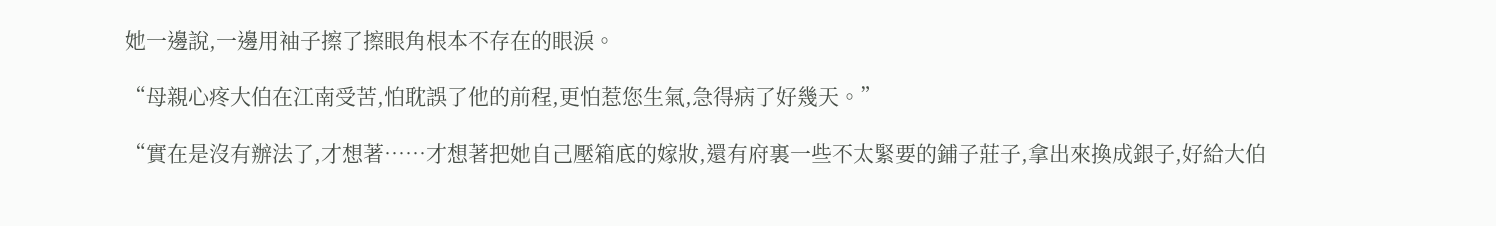她一邊說,一邊用袖子擦了擦眼角根本不存在的眼淚。

“母親心疼大伯在江南受苦,怕耽誤了他的前程,更怕惹您生氣,急得病了好幾天。”

“實在是沒有辦法了,才想著……才想著把她自己壓箱底的嫁妝,還有府裏一些不太緊要的鋪子莊子,拿出來換成銀子,好給大伯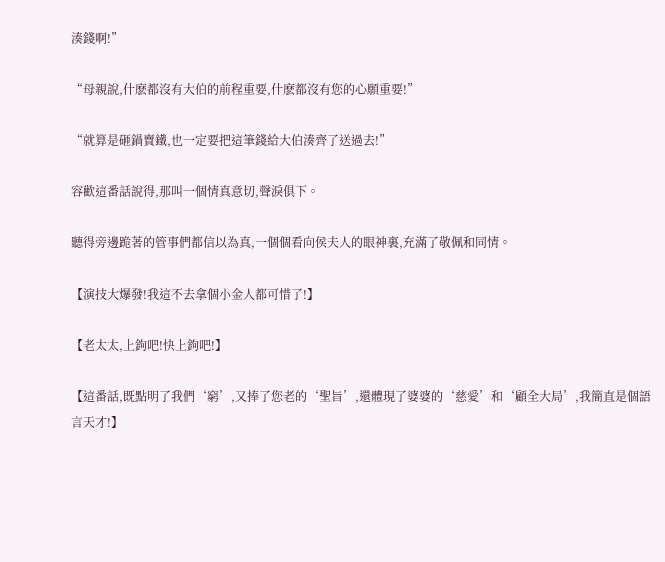湊錢啊!”

“母親說,什麽都沒有大伯的前程重要,什麽都沒有您的心願重要!”

“就算是砸鍋賣鐵,也一定要把這筆錢給大伯湊齊了送過去!”

容歡這番話說得,那叫一個情真意切,聲淚俱下。

聽得旁邊跪著的管事們都信以為真,一個個看向侯夫人的眼神裏,充滿了敬佩和同情。

【演技大爆發!我這不去拿個小金人都可惜了!】

【老太太,上鉤吧!快上鉤吧!】

【這番話,既點明了我們‘窮’,又捧了您老的‘聖旨’,還體現了婆婆的‘慈愛’和‘顧全大局’,我簡直是個語言天才!】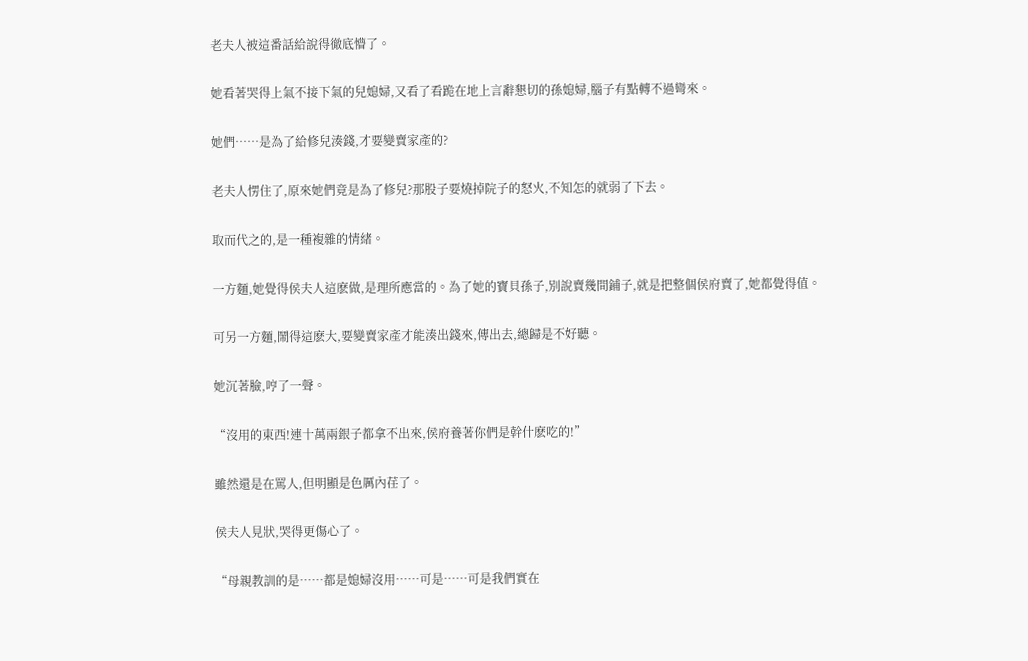老夫人被這番話給說得徹底懵了。

她看著哭得上氣不接下氣的兒媳婦,又看了看跪在地上言辭懇切的孫媳婦,腦子有點轉不過彎來。

她們……是為了給修兒湊錢,才要變賣家產的?

老夫人愣住了,原來她們竟是為了修兒?那股子要燒掉院子的怒火,不知怎的就弱了下去。

取而代之的,是一種複雜的情緒。

一方麵,她覺得侯夫人這麽做,是理所應當的。為了她的寶貝孫子,別說賣幾間鋪子,就是把整個侯府賣了,她都覺得值。

可另一方麵,鬧得這麽大,要變賣家產才能湊出錢來,傳出去,總歸是不好聽。

她沉著臉,哼了一聲。

“沒用的東西!連十萬兩銀子都拿不出來,侯府養著你們是幹什麽吃的!”

雖然還是在罵人,但明顯是色厲內荏了。

侯夫人見狀,哭得更傷心了。

“母親教訓的是……都是媳婦沒用……可是……可是我們實在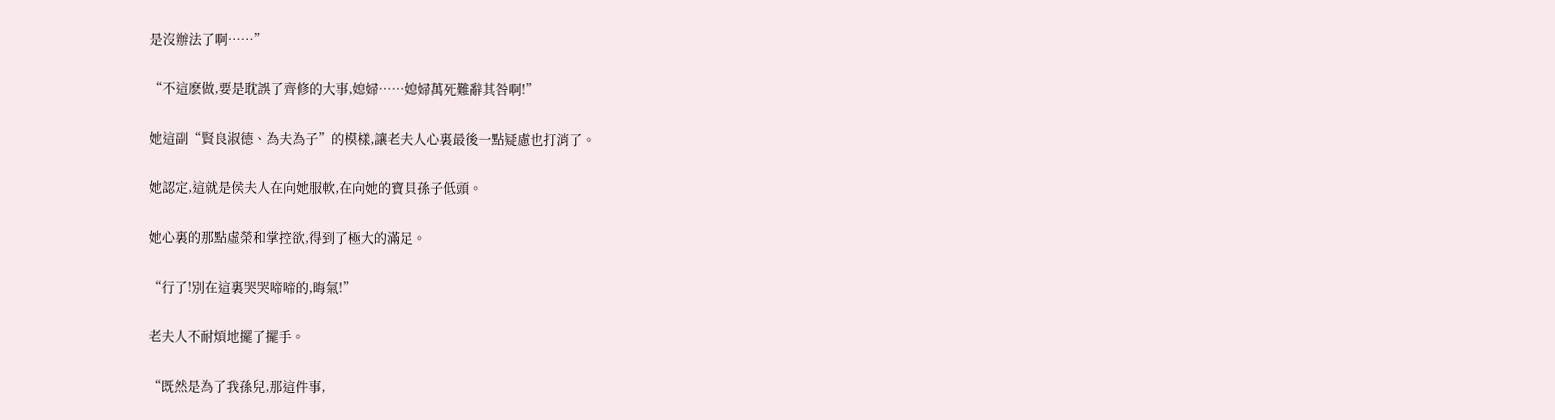是沒辦法了啊……”

“不這麽做,要是耽誤了齊修的大事,媳婦……媳婦萬死難辭其咎啊!”

她這副“賢良淑德、為夫為子”的模樣,讓老夫人心裏最後一點疑慮也打消了。

她認定,這就是侯夫人在向她服軟,在向她的寶貝孫子低頭。

她心裏的那點虛榮和掌控欲,得到了極大的滿足。

“行了!別在這裏哭哭啼啼的,晦氣!”

老夫人不耐煩地擺了擺手。

“既然是為了我孫兒,那這件事,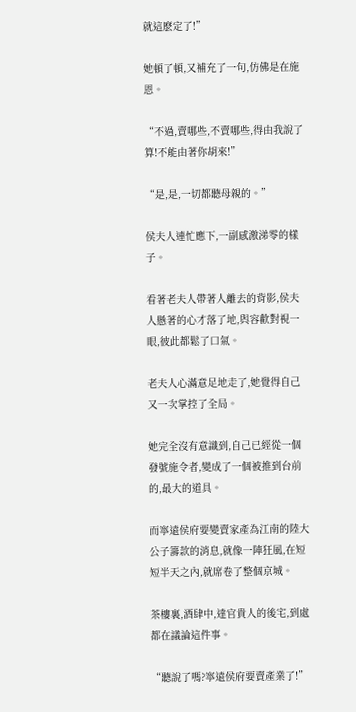就這麽定了!”

她頓了頓,又補充了一句,仿佛是在施恩。

“不過,賣哪些,不賣哪些,得由我說了算!不能由著你胡來!”

“是,是,一切都聽母親的。”

侯夫人連忙應下,一副感激涕零的樣子。

看著老夫人帶著人離去的背影,侯夫人懸著的心才落了地,與容歡對視一眼,彼此都鬆了口氣。

老夫人心滿意足地走了,她覺得自己又一次掌控了全局。

她完全沒有意識到,自己已經從一個發號施令者,變成了一個被推到台前的,最大的道具。

而寧遠侯府要變賣家產為江南的陸大公子籌款的消息,就像一陣狂風,在短短半天之內,就席卷了整個京城。

茶樓裏,酒肆中,達官貴人的後宅,到處都在議論這件事。

“聽說了嗎?寧遠侯府要賣產業了!”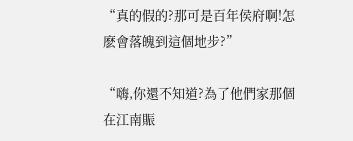“真的假的?那可是百年侯府啊!怎麽會落魄到這個地步?”

“嗨,你還不知道?為了他們家那個在江南賑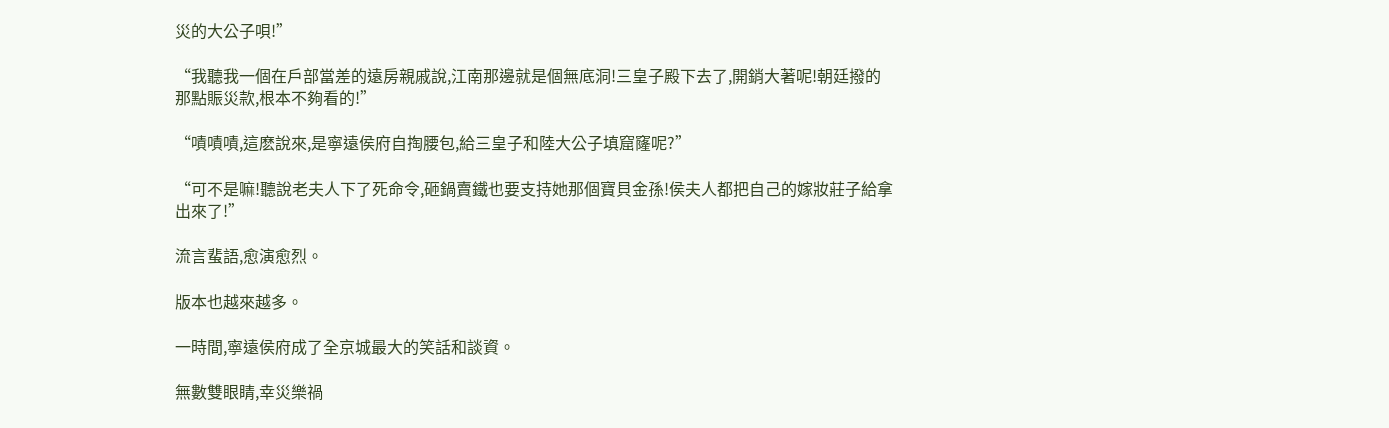災的大公子唄!”

“我聽我一個在戶部當差的遠房親戚說,江南那邊就是個無底洞!三皇子殿下去了,開銷大著呢!朝廷撥的那點賑災款,根本不夠看的!”

“嘖嘖嘖,這麽說來,是寧遠侯府自掏腰包,給三皇子和陸大公子填窟窿呢?”

“可不是嘛!聽說老夫人下了死命令,砸鍋賣鐵也要支持她那個寶貝金孫!侯夫人都把自己的嫁妝莊子給拿出來了!”

流言蜚語,愈演愈烈。

版本也越來越多。

一時間,寧遠侯府成了全京城最大的笑話和談資。

無數雙眼睛,幸災樂禍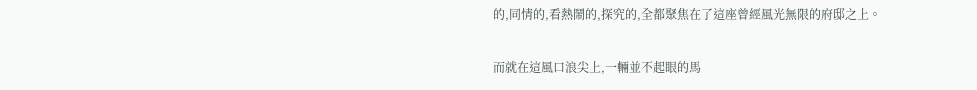的,同情的,看熱鬧的,探究的,全都聚焦在了這座曾經風光無限的府邸之上。

而就在這風口浪尖上,一輛並不起眼的馬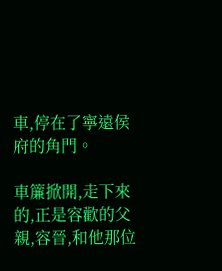車,停在了寧遠侯府的角門。

車簾掀開,走下來的,正是容歡的父親,容晉,和他那位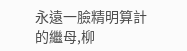永遠一臉精明算計的繼母,柳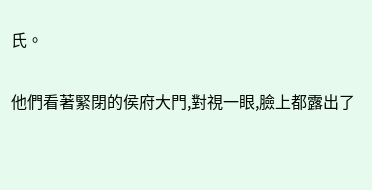氏。

他們看著緊閉的侯府大門,對視一眼,臉上都露出了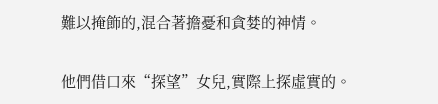難以掩飾的,混合著擔憂和貪婪的神情。

他們借口來“探望”女兒,實際上探虛實的。